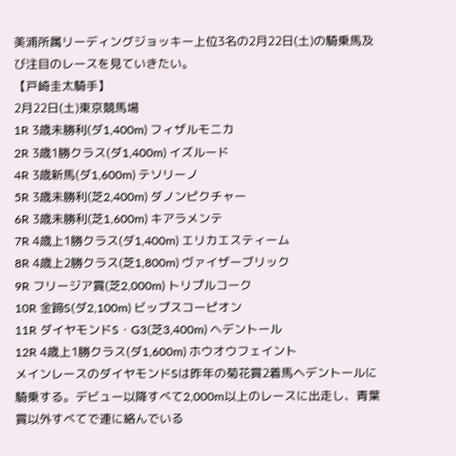美浦所属リーディングジョッキー上位3名の2月22日(土)の騎乗馬及び注目のレースを見ていきたい。
【戸崎圭太騎手】
2月22日(土)東京競馬場
1R 3歳未勝利(ダ1,400m) フィザルモニカ
2R 3歳1勝クラス(ダ1,400m) イズルード
4R 3歳新馬(ダ1,600m) テソリーノ
5R 3歳未勝利(芝2,400m) ダノンピクチャー
6R 3歳未勝利(芝1,600m) キアラメンテ
7R 4歳上1勝クラス(ダ1,400m) エリカエスティーム
8R 4歳上2勝クラス(芝1,800m) ヴァイザーブリック
9R フリージア賞(芝2,000m) トリプルコーク
10R 金蹄S(ダ2,100m) ビップスコーピオン
11R ダイヤモンドS・G3(芝3,400m) ヘデントール
12R 4歳上1勝クラス(ダ1,600m) ホウオウフェイント
メインレースのダイヤモンドSは昨年の菊花賞2着馬ヘデントールに騎乗する。デビュー以降すべて2,000m以上のレースに出走し、青葉賞以外すべてで連に絡んでいる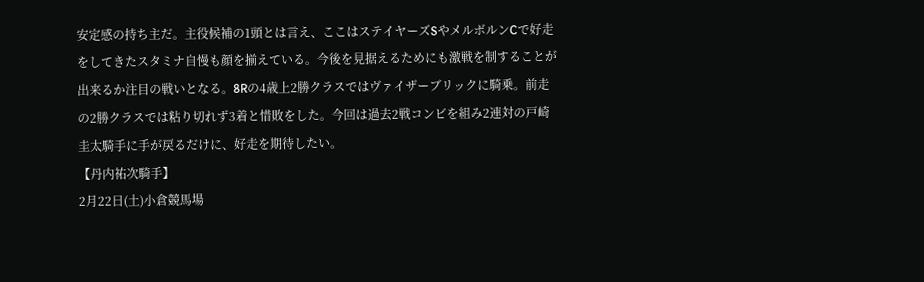安定感の持ち主だ。主役候補の1頭とは言え、ここはステイヤーズSやメルボルンCで好走をしてきたスタミナ自慢も顔を揃えている。今後を見据えるためにも激戦を制することが出来るか注目の戦いとなる。8Rの4歳上2勝クラスではヴァイザーブリックに騎乗。前走の2勝クラスでは粘り切れず3着と惜敗をした。今回は過去2戦コンビを組み2連対の戸崎圭太騎手に手が戻るだけに、好走を期待したい。
【丹内祐次騎手】
2月22日(土)小倉競馬場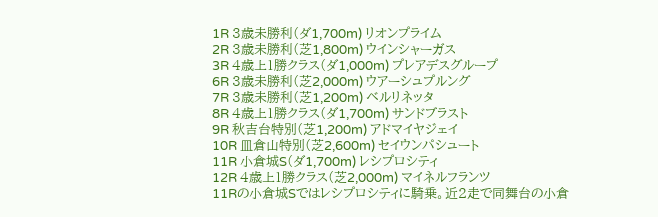1R 3歳未勝利(ダ1,700m) リオンプライム
2R 3歳未勝利(芝1,800m) ウインシャーガス
3R 4歳上1勝クラス(ダ1,000m) プレアデスグループ
6R 3歳未勝利(芝2,000m) ウアーシュプルング
7R 3歳未勝利(芝1,200m) ベルリネッタ
8R 4歳上1勝クラス(ダ1,700m) サンドブラスト
9R 秋吉台特別(芝1,200m) アドマイヤジェイ
10R 皿倉山特別(芝2,600m) セイウンパシュート
11R 小倉城S(ダ1,700m) レシプロシティ
12R 4歳上1勝クラス(芝2,000m) マイネルフランツ
11Rの小倉城Sではレシプロシティに騎乗。近2走で同舞台の小倉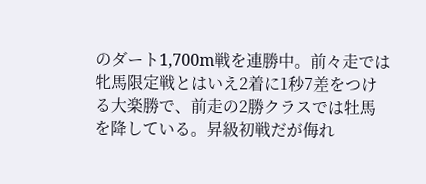のダート1,700m戦を連勝中。前々走では牝馬限定戦とはいえ2着に1秒7差をつける大楽勝で、前走の2勝クラスでは牡馬を降している。昇級初戦だが侮れ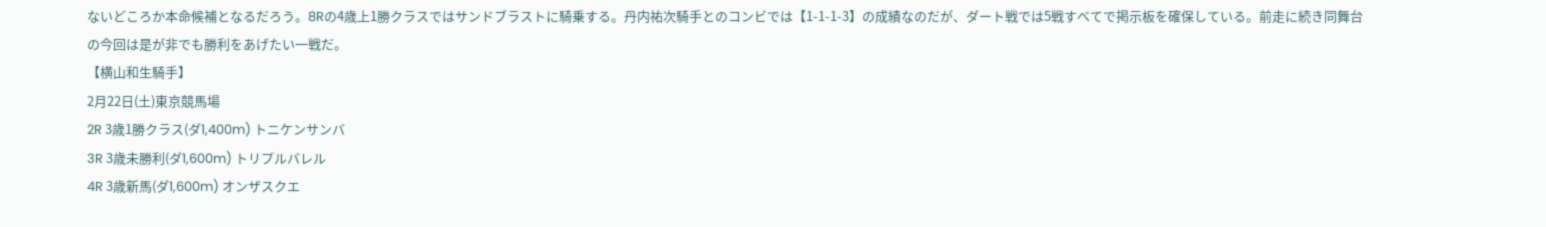ないどころか本命候補となるだろう。8Rの4歳上1勝クラスではサンドブラストに騎乗する。丹内祐次騎手とのコンビでは【1-1-1-3】の成績なのだが、ダート戦では5戦すべてで掲示板を確保している。前走に続き同舞台の今回は是が非でも勝利をあげたい一戦だ。
【横山和生騎手】
2月22日(土)東京競馬場
2R 3歳1勝クラス(ダ1,400m) トニケンサンバ
3R 3歳未勝利(ダ1,600m) トリプルバレル
4R 3歳新馬(ダ1,600m) オンザスクエ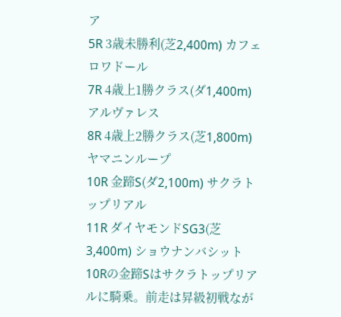ア
5R 3歳未勝利(芝2,400m) カフェロワドール
7R 4歳上1勝クラス(ダ1,400m) アルヴァレス
8R 4歳上2勝クラス(芝1,800m) ヤマニンループ
10R 金蹄S(ダ2,100m) サクラトップリアル
11R ダイヤモンドSG3(芝3,400m) ショウナンバシット
10Rの金蹄Sはサクラトップリアルに騎乗。前走は昇級初戦なが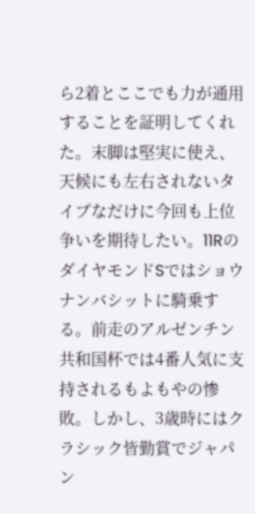ら2着とここでも力が通用することを証明してくれた。末脚は堅実に使え、天候にも左右されないタイプなだけに今回も上位争いを期待したい。11RのダイヤモンドSではショウナンバシットに騎乗する。前走のアルゼンチン共和国杯では4番人気に支持されるもよもやの惨敗。しかし、3歳時にはクラシック皆勤賞でジャパン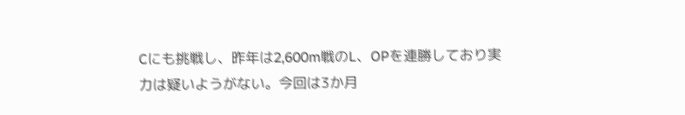Cにも挑戦し、昨年は2,600m戦のL、OPを連勝しており実力は疑いようがない。今回は3か月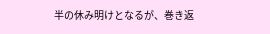半の休み明けとなるが、巻き返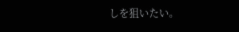しを狙いたい。